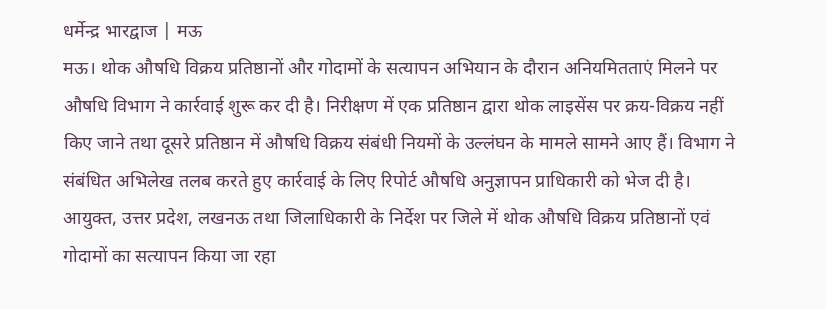धर्मेन्द्र भारद्वाज | मऊ
मऊ। थोक औषधि विक्रय प्रतिष्ठानों और गोदामों के सत्यापन अभियान के दौरान अनियमितताएं मिलने पर औषधि विभाग ने कार्रवाई शुरू कर दी है। निरीक्षण में एक प्रतिष्ठान द्वारा थोक लाइसेंस पर क्रय-विक्रय नहीं किए जाने तथा दूसरे प्रतिष्ठान में औषधि विक्रय संबंधी नियमों के उल्लंघन के मामले सामने आए हैं। विभाग ने संबंधित अभिलेख तलब करते हुए कार्रवाई के लिए रिपोर्ट औषधि अनुज्ञापन प्राधिकारी को भेज दी है।
आयुक्त, उत्तर प्रदेश, लखनऊ तथा जिलाधिकारी के निर्देश पर जिले में थोक औषधि विक्रय प्रतिष्ठानों एवं गोदामों का सत्यापन किया जा रहा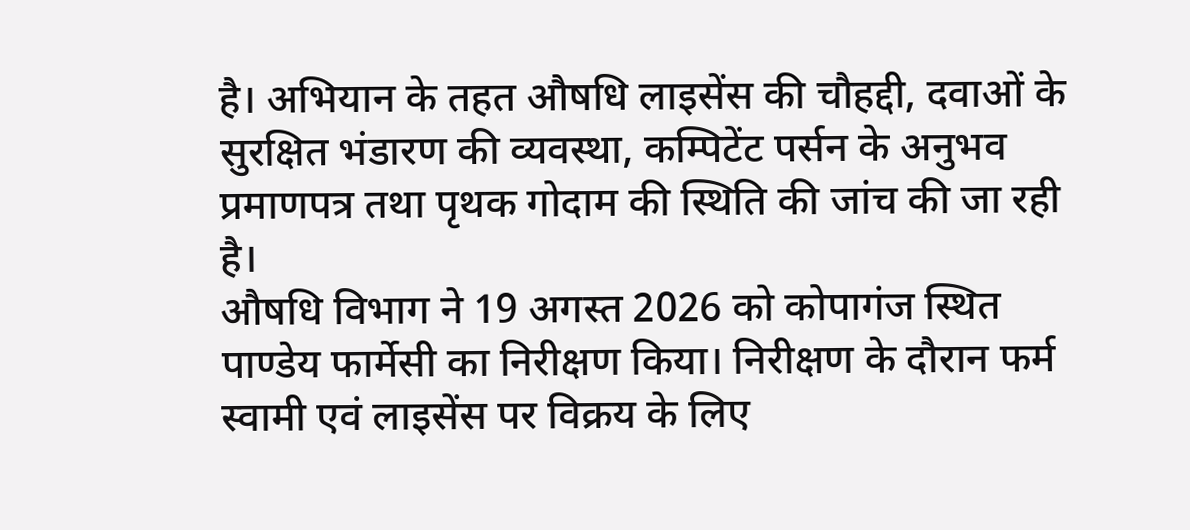है। अभियान के तहत औषधि लाइसेंस की चौहद्दी, दवाओं के सुरक्षित भंडारण की व्यवस्था, कम्पिटेंट पर्सन के अनुभव प्रमाणपत्र तथा पृथक गोदाम की स्थिति की जांच की जा रही है।
औषधि विभाग ने 19 अगस्त 2026 को कोपागंज स्थित पाण्डेय फार्मेसी का निरीक्षण किया। निरीक्षण के दौरान फर्म स्वामी एवं लाइसेंस पर विक्रय के लिए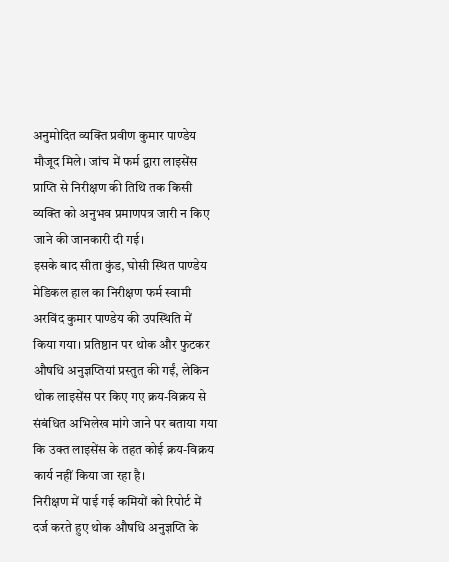अनुमोदित व्यक्ति प्रवीण कुमार पाण्डेय मौजूद मिले। जांच में फर्म द्वारा लाइसेंस प्राप्ति से निरीक्षण की तिथि तक किसी व्यक्ति को अनुभव प्रमाणपत्र जारी न किए जाने की जानकारी दी गई।
इसके बाद सीता कुंड, घोसी स्थित पाण्डेय मेडिकल हाल का निरीक्षण फर्म स्वामी अरविंद कुमार पाण्डेय की उपस्थिति में किया गया। प्रतिष्ठान पर थोक और फुटकर औषधि अनुज्ञप्तियां प्रस्तुत की गईं, लेकिन थोक लाइसेंस पर किए गए क्रय-विक्रय से संबंधित अभिलेख मांगे जाने पर बताया गया कि उक्त लाइसेंस के तहत कोई क्रय-विक्रय कार्य नहीं किया जा रहा है।
निरीक्षण में पाई गई कमियों को रिपोर्ट में दर्ज करते हुए थोक औषधि अनुज्ञप्ति के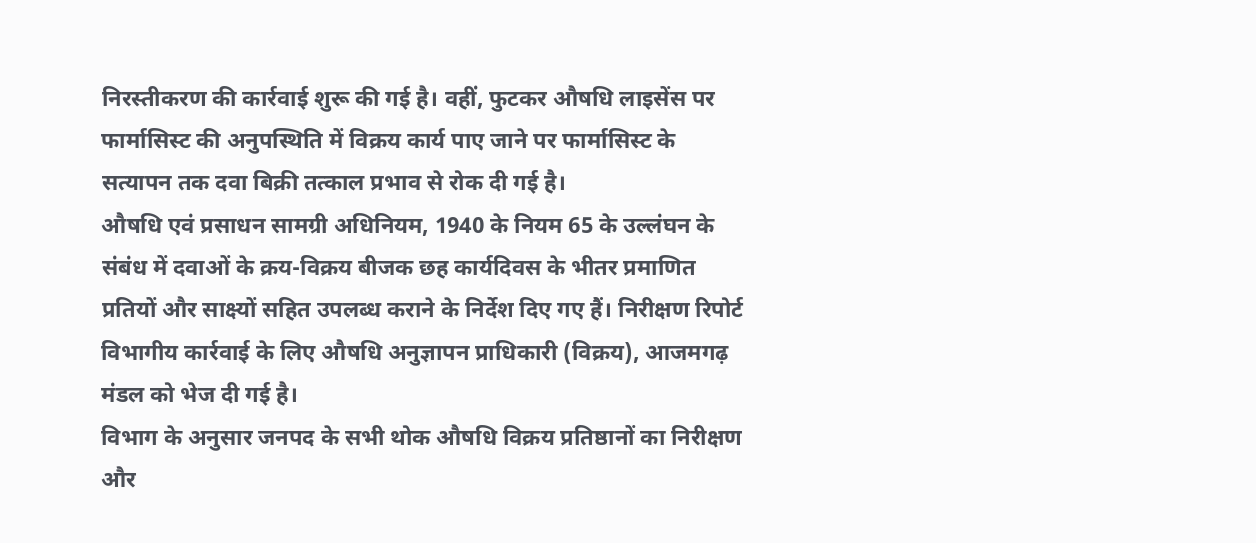निरस्तीकरण की कार्रवाई शुरू की गई है। वहीं, फुटकर औषधि लाइसेंस पर फार्मासिस्ट की अनुपस्थिति में विक्रय कार्य पाए जाने पर फार्मासिस्ट के सत्यापन तक दवा बिक्री तत्काल प्रभाव से रोक दी गई है।
औषधि एवं प्रसाधन सामग्री अधिनियम, 1940 के नियम 65 के उल्लंघन के संबंध में दवाओं के क्रय-विक्रय बीजक छह कार्यदिवस के भीतर प्रमाणित प्रतियों और साक्ष्यों सहित उपलब्ध कराने के निर्देश दिए गए हैं। निरीक्षण रिपोर्ट विभागीय कार्रवाई के लिए औषधि अनुज्ञापन प्राधिकारी (विक्रय), आजमगढ़ मंडल को भेज दी गई है।
विभाग के अनुसार जनपद के सभी थोक औषधि विक्रय प्रतिष्ठानों का निरीक्षण और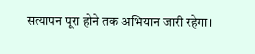सत्यापन पूरा होने तक अभियान जारी रहेगा।